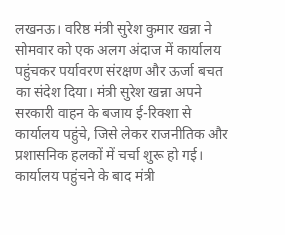लखनऊ। वरिष्ठ मंत्री सुरेश कुमार खन्ना ने सोमवार को एक अलग अंदाज में कार्यालय पहुंचकर पर्यावरण संरक्षण और ऊर्जा बचत का संदेश दिया। मंत्री सुरेश खन्ना अपने सरकारी वाहन के बजाय ई-रिक्शा से कार्यालय पहुंचे, जिसे लेकर राजनीतिक और प्रशासनिक हलकों में चर्चा शुरू हो गई।
कार्यालय पहुंचने के बाद मंत्री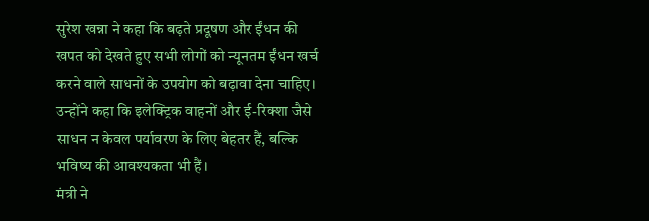सुरेश खन्ना ने कहा कि बढ़ते प्रदूषण और ईंधन की खपत को देखते हुए सभी लोगों को न्यूनतम ईंधन खर्च करने वाले साधनों के उपयोग को बढ़ावा देना चाहिए। उन्होंने कहा कि इलेक्ट्रिक वाहनों और ई-रिक्शा जैसे साधन न केवल पर्यावरण के लिए बेहतर हैं, बल्कि भविष्य की आवश्यकता भी हैं।
मंत्री ने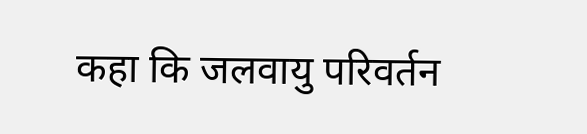कहा कि जलवायु परिवर्तन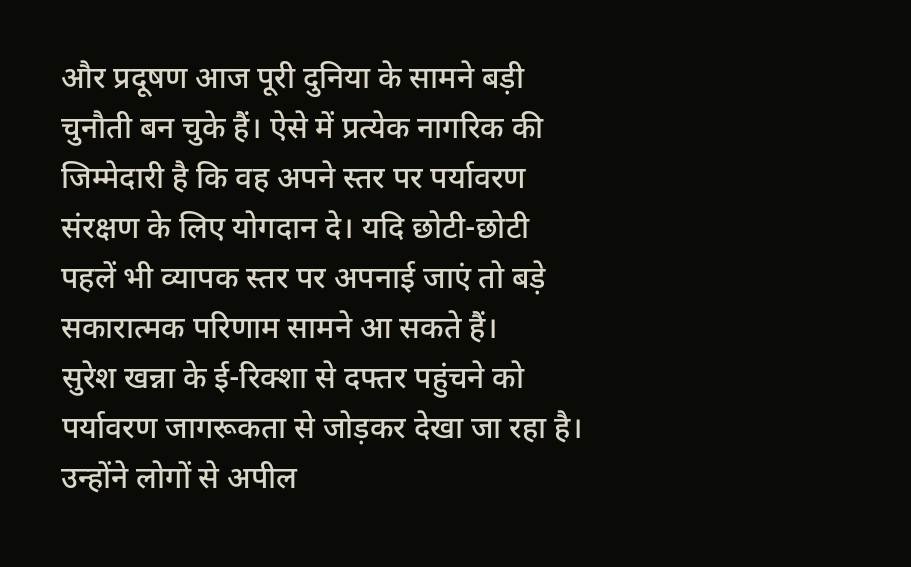और प्रदूषण आज पूरी दुनिया के सामने बड़ी चुनौती बन चुके हैं। ऐसे में प्रत्येक नागरिक की जिम्मेदारी है कि वह अपने स्तर पर पर्यावरण संरक्षण के लिए योगदान दे। यदि छोटी-छोटी पहलें भी व्यापक स्तर पर अपनाई जाएं तो बड़े सकारात्मक परिणाम सामने आ सकते हैं।
सुरेश खन्ना के ई-रिक्शा से दफ्तर पहुंचने को पर्यावरण जागरूकता से जोड़कर देखा जा रहा है। उन्होंने लोगों से अपील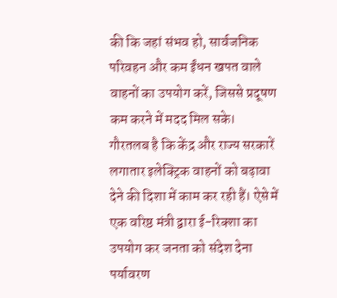की कि जहां संभव हो, सार्वजनिक परिवहन और कम ईंधन खपत वाले वाहनों का उपयोग करें, जिससे प्रदूषण कम करने में मदद मिल सके।
गौरतलब है कि केंद्र और राज्य सरकारें लगातार इलेक्ट्रिक वाहनों को बढ़ावा देने की दिशा में काम कर रही हैं। ऐसे में एक वरिष्ठ मंत्री द्वारा ई-रिक्शा का उपयोग कर जनता को संदेश देना पर्यावरण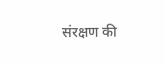संरक्षण की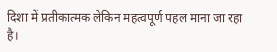दिशा में प्रतीकात्मक लेकिन महत्वपूर्ण पहल माना जा रहा है।